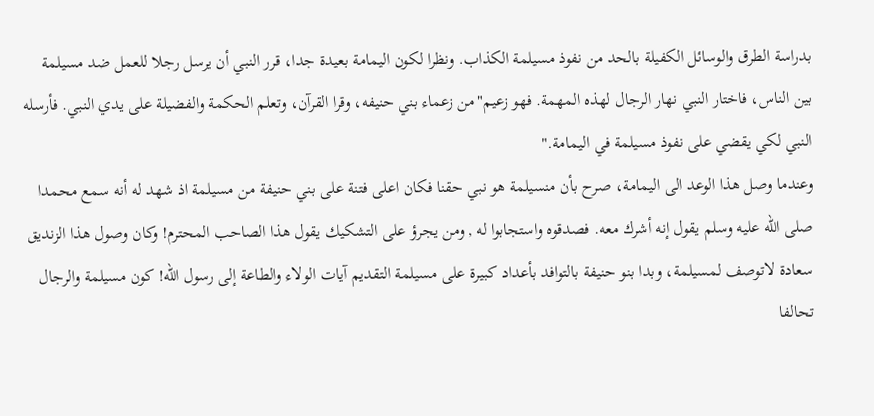بدراسة الطرق والوسائل الكفيلة بالحد من نفوذ مسيلمة الكذاب. ونظرا لكون اليمامة بعيدة جدا، قرر النبي أن يرسل رجلا للعمل ضد مسيلمة بين الناس، فاختار النبي نهار الرجال لهذه المهمة. فهو زعيم"من زعماء بني حنيفه، وقرا القرآن، وتعلم الحكمة والفضيلة على يدي النبي. فأرسله النبي لكي يقضي على نفوذ مسيلمة في اليمامة."
وعندما وصل هذا الوعد الى اليمامة، صرح بأن منسيلمة هو نبي حقنا فكان اعلى فتنة على بني حنيفة من مسيلمة اذ شهد له أنه سمع محمدا صلى الله عليه وسلم يقول إنه أشرك معه. فصدقوه واستجابوا له , ومن يجرؤ على التشكيك يقول هذا الصاحب المحترم! وكان وصول هذا الزنديق سعادة لاتوصف لمسيلمة، وبدا بنو حنيفة بالتوافد بأعداد كبيرة على مسيلمة التقديم آيات الولاء والطاعة إلى رسول الله! کون مسيلمة والرجال تحالفا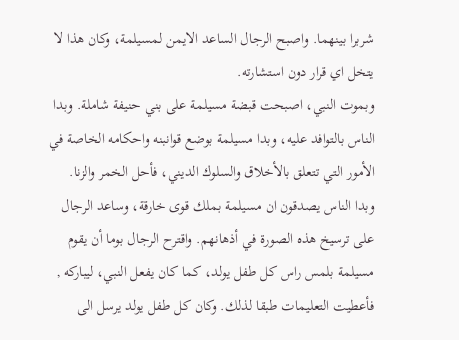شربرا بينهما. واصبح الرجال الساعد الايمن لمسيلمة، وكان هذا لا يتخل اي قرار دون استشارته.
وبموت النبي، اصبحت قبضة مسيلمة على بني حنيفة شاملة. وبدا الناس بالتوافد عليه، وبدا مسيلمة بوضع قوانبنه واحكامه الخاصة في الأمور التي تتعلق بالأخلاق والسلوك الديني، فأحل الخمر والزنا.
وبدا الناس يصدقون ان مسيلمة بملك قوى خارقة، وساعد الرجال على ترسيخ هذه الصورة في أذهانهم. واقترح الرجال بوما أن يقوم مسيلمة بلمس راس كل طفل يولد، كما كان يفعل النبي، ليبارکه , فأعطيت التعليمات طبقا لذلك. وكان كل طفل يولد يرسل الى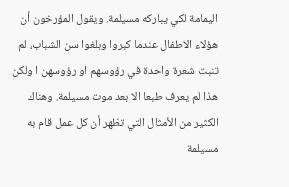اليمامة لكي يبارکه مسيلمة. ويقول المؤرخون أن هؤلاء الاطفال عندما كبروا وبلغوا سن الشباب، لم تنبت شعرة واحدة في رؤوسهم او رؤوسهن ا ولكن هذا لم يعرف طبعا الا بعد موت مسيلمة. وهناك الكثير من الأمثال التي تظهر أن كل عمل قام به مسيلمة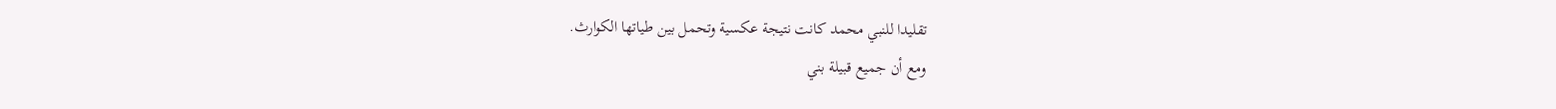تقليدا للنبي محمد كانت نتيجة عكسية وتحمل بين طياتها الكوارث.
ومع أن جميع قبيلة بني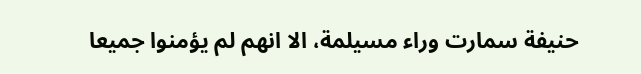حنيفة سمارت وراء مسيلمة، الا انهم لم يؤمنوا جميعا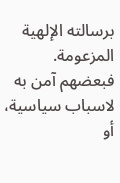برسالته الإلهية المزعومة. فبعضهم آمن به لاسباب سياسية، أو